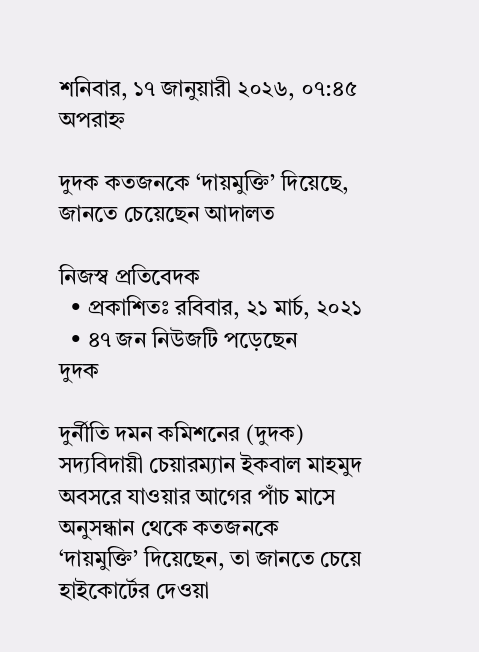শনিবার, ১৭ জানুয়ারী ২০২৬, ০৭:৪৫ অপরাহ্ন

দুদক কতজনকে ‘দায়মুক্তি’ দিয়েছে, জানতে চেয়েছেন আদালত

নিজস্ব প্রতিবেদক
  • প্রকাশিতঃ রবিবার, ২১ মার্চ, ২০২১
  • ৪৭ জন নিউজটি পড়েছেন
দুদক

দুর্নীতি দমন কমিশনের (দুদক) সদ্যবিদায়ী চেয়ারম্যান ইকবাল মাহমুদ অবসরে যাওয়ার আগের পাঁচ মাসে অনুসন্ধান থেকে কতজনকে ‘দায়মুক্তি’ দিয়েছেন, তা জানতে চেয়ে হাইকোর্টের দেওয়া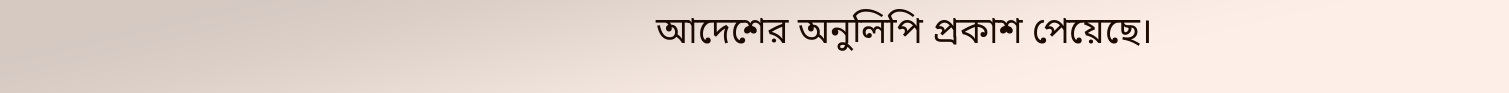আদেশের অনুলিপি প্রকাশ পেয়েছে।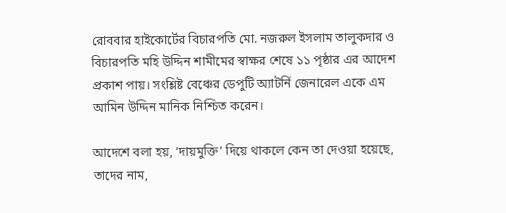রোববার হাইকোর্টের বিচারপতি মো. নজরুল ইসলাম তালুকদার ও বিচারপতি মহি উদ্দিন শামীমের স্বাক্ষর শেষে ১১ পৃষ্ঠার এর আদেশ প্রকাশ পায়। সংশ্লিষ্ট বেঞ্চের ডেপুটি অ্যাটর্নি জেনারেল একে এম আমিন উদ্দিন মানিক নিশ্চিত করেন।

আদেশে বলা হয়, ‘দায়মুক্তি’ দিয়ে থাকলে কেন তা দেওয়া হয়েছে, তাদের নাম,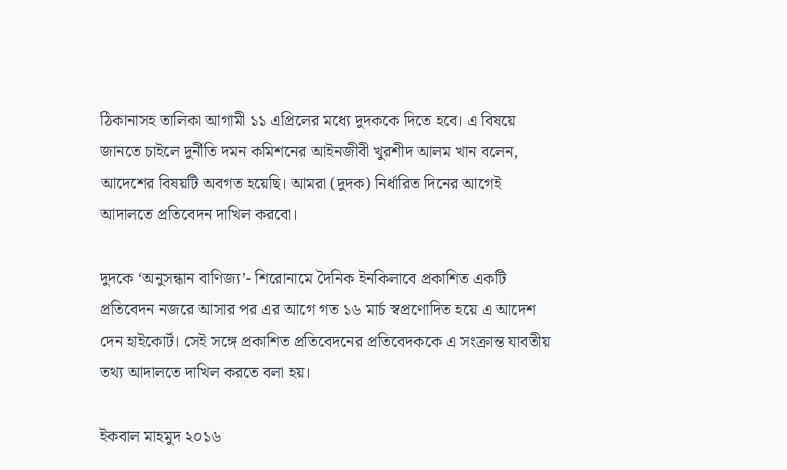ঠিকানাসহ তালিকা আগামী ১১ এপ্রিলের মধ্যে দুদককে দিতে হবে। এ বিষয়ে জানতে চাইলে দুর্নীতি দমন কমিশনের আইনজীবী খুরশীদ আলম খান বলেন, আদেশের বিষয়টি অবগত হয়েছি। আমরা (দুদক) নির্ধারিত দিনের আগেই আদালতে প্রতিবেদন দাখিল করবো।

দুদকে ‘অনুসন্ধান বাণিজ্য’- শিরোনামে দৈনিক ইনকিলাবে প্রকাশিত একটি প্রতিবেদন নজরে আসার পর এর আগে গত ১৬ মার্চ স্বপ্রণোদিত হয়ে এ আদেশ দেন হাইকোর্ট। সেই সঙ্গে প্রকাশিত প্রতিবেদনের প্রতিবেদককে এ সংক্রান্ত যাবতীয় তথ্য আদালতে দাখিল করতে বলা হয়।

ইকবাল মাহমুদ ২০১৬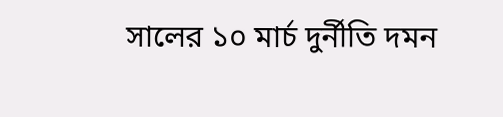সালের ১০ মার্চ দুর্নীতি দমন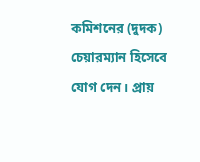কমিশনের (দুদক) চেয়ারম্যান হিসেবে যোগ দেন। প্রায়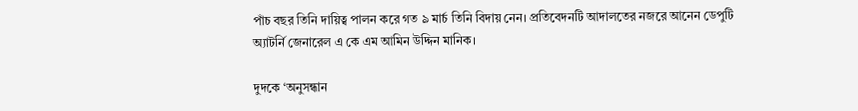পাঁচ বছর তিনি দায়িত্ব পালন করে গত ৯ মার্চ তিনি বিদায় নেন। প্রতিবেদনটি আদালতের নজরে আনেন ডেপুটি অ্যাটর্নি জেনারেল এ কে এম আমিন উদ্দিন মানিক।

দুদকে ‘অনুসন্ধান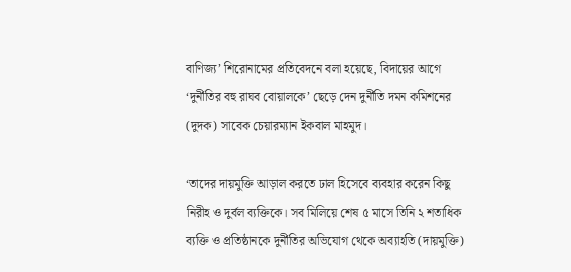বাণিজ্য’ শিরোনামের প্রতিবেদনে বলা হয়েছে, বিদায়ের আগে ‘দুর্নীতির বহু রাঘব বোয়ালকে’ ছেড়ে দেন দুর্নীতি দমন কমিশনের (দুদক) সাবেক চেয়ারম্যান ইকবাল মাহমুদ।

‘তাদের দায়মুক্তি আড়াল করতে ঢাল হিসেবে ব্যবহার করেন কিছু নিরীহ ও দুর্বল ব্যক্তিকে। সব মিলিয়ে শেষ ৫ মাসে তিনি ২ শতাধিক ব্যক্তি ও প্রতিষ্ঠানকে দুর্নীতির অভিযোগ থেকে অব্যাহতি (দায়মুক্তি)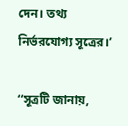দেন। তথ্য নির্ভরযোগ্য সূত্রের।’

‘‘সূত্রটি জানায়,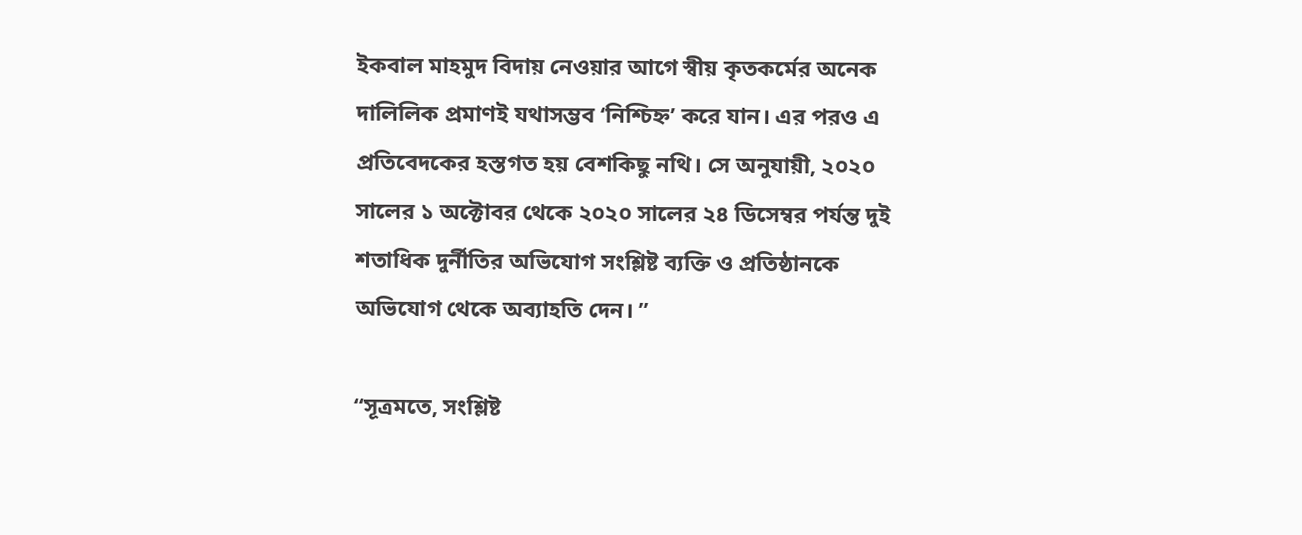ইকবাল মাহমুদ বিদায় নেওয়ার আগে স্বীয় কৃতকর্মের অনেক দালিলিক প্রমাণই যথাসম্ভব ‘নিশ্চিহ্ন’ করে যান। এর পরও এ প্রতিবেদকের হস্তগত হয় বেশকিছু নথি। সে অনুযায়ী, ২০২০ সালের ১ অক্টোবর থেকে ২০২০ সালের ২৪ ডিসেম্বর পর্যন্ত দুই শতাধিক দুর্নীতির অভিযোগ সংশ্লিষ্ট ব্যক্তি ও প্রতিষ্ঠানকে অভিযোগ থেকে অব্যাহতি দেন। ’’

‘‘সূত্রমতে, সংশ্লিষ্ট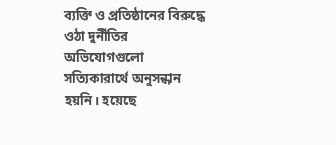ব্যক্তি ও প্রতিষ্ঠানের বিরুদ্ধে ওঠা দুর্নীতির অভিযোগগুলো সত্যিকারার্থে অনুসন্ধান হয়নি। হয়েছে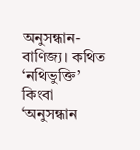অনুসন্ধান-বাণিজ্য। কথিত ‘নথিভুক্তি’ কিংবা ‘অনুসন্ধান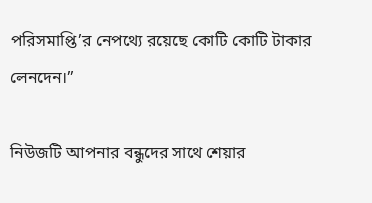পরিসমাপ্তি’র নেপথ্যে রয়েছে কোটি কোটি টাকার লেনদেন।’’

নিউজটি আপনার বন্ধুদের সাথে শেয়ার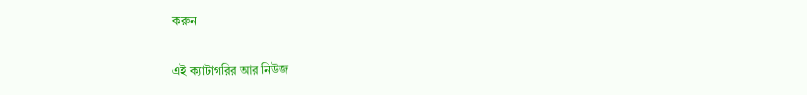করুন

এই ক্যাটাগরির আর নিউজ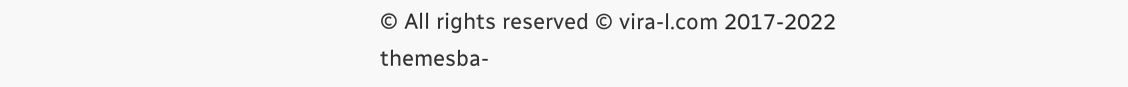© All rights reserved © vira-l.com 2017-2022
themesba-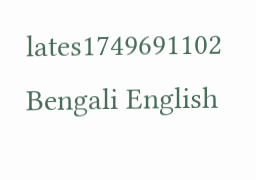lates1749691102
Bengali English